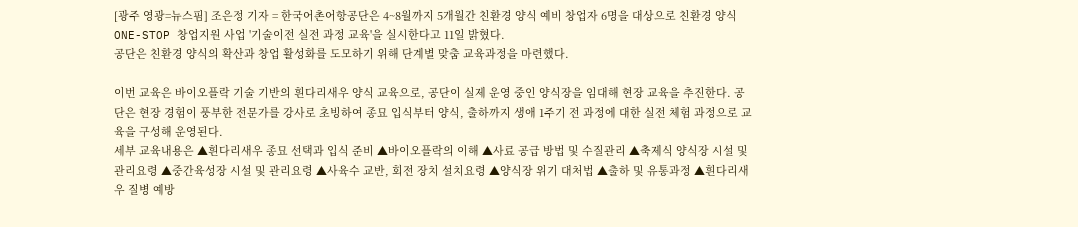[광주 영광=뉴스핌] 조은정 기자 = 한국어촌어항공단은 4~8월까지 5개월간 친환경 양식 예비 창업자 6명을 대상으로 친환경 양식 ONE-STOP 창업지원 사업 '기술이전 실전 과정 교육'을 실시한다고 11일 밝혔다.
공단은 친환경 양식의 확산과 창업 활성화를 도모하기 위해 단계별 맞춤 교육과정을 마련했다.

이번 교육은 바이오플락 기술 기반의 흰다리새우 양식 교육으로, 공단이 실제 운영 중인 양식장을 임대해 현장 교육을 추진한다. 공단은 현장 경험이 풍부한 전문가를 강사로 초빙하여 종묘 입식부터 양식, 출하까지 생애 1주기 전 과정에 대한 실전 체험 과정으로 교육을 구성해 운영된다.
세부 교육내용은 ▲흰다리새우 종묘 선택과 입식 준비 ▲바이오플락의 이해 ▲사료 공급 방법 및 수질관리 ▲축제식 양식장 시설 및 관리요령 ▲중간육성장 시설 및 관리요령 ▲사육수 교반, 회전 장치 설치요령 ▲양식장 위기 대처법 ▲출하 및 유통과정 ▲흰다리새우 질병 예방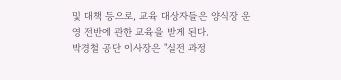및 대책 등으로, 교육 대상자들은 양식장 운영 전반에 관한 교육을 받게 된다.
박경철 공단 이사장은 "실전 과정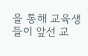을 통해 교육생들이 앞선 교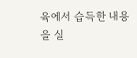육에서 습득한 내용을 실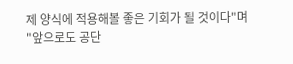제 양식에 적용해볼 좋은 기회가 될 것이다"며 "앞으로도 공단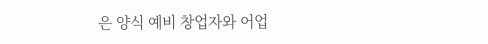은 양식 예비 창업자와 어업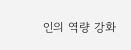인의 역량 강화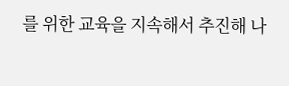를 위한 교육을 지속해서 추진해 나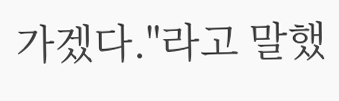가겠다."라고 말했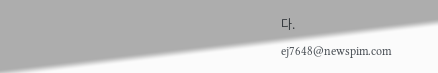다.
ej7648@newspim.com